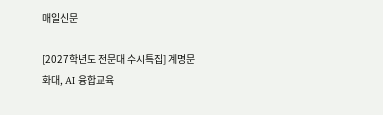매일신문

[2027학년도 전문대 수시특집] 계명문화대, AI 융합교육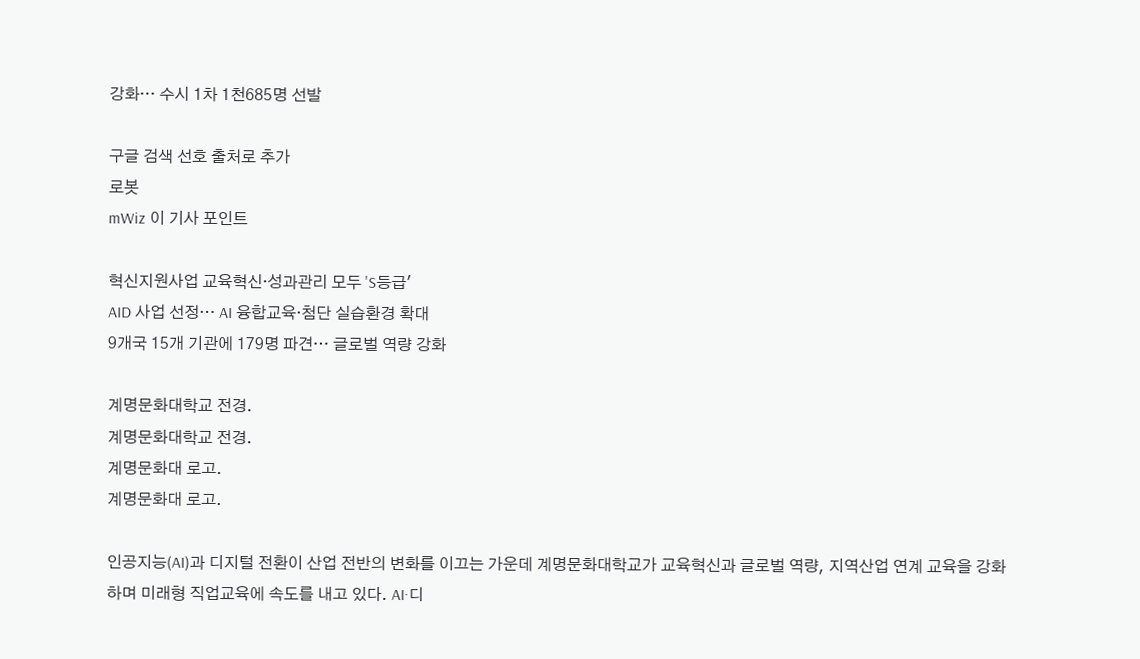강화… 수시 1차 1천685명 선발

구글 검색 선호 출처로 추가
로봇
mWiz 이 기사 포인트

혁신지원사업 교육혁신·성과관리 모두 'S등급'
AID 사업 선정… AI 융합교육·첨단 실습환경 확대
9개국 15개 기관에 179명 파견… 글로벌 역량 강화

계명문화대학교 전경.
계명문화대학교 전경.
계명문화대 로고.
계명문화대 로고.

인공지능(AI)과 디지털 전환이 산업 전반의 변화를 이끄는 가운데 계명문화대학교가 교육혁신과 글로벌 역량, 지역산업 연계 교육을 강화하며 미래형 직업교육에 속도를 내고 있다. AI·디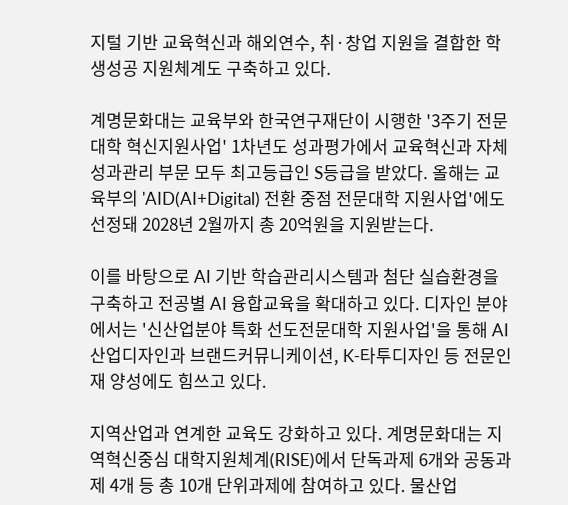지털 기반 교육혁신과 해외연수, 취·창업 지원을 결합한 학생성공 지원체계도 구축하고 있다.

계명문화대는 교육부와 한국연구재단이 시행한 '3주기 전문대학 혁신지원사업' 1차년도 성과평가에서 교육혁신과 자체성과관리 부문 모두 최고등급인 S등급을 받았다. 올해는 교육부의 'AID(AI+Digital) 전환 중점 전문대학 지원사업'에도 선정돼 2028년 2월까지 총 20억원을 지원받는다.

이를 바탕으로 AI 기반 학습관리시스템과 첨단 실습환경을 구축하고 전공별 AI 융합교육을 확대하고 있다. 디자인 분야에서는 '신산업분야 특화 선도전문대학 지원사업'을 통해 AI산업디자인과 브랜드커뮤니케이션, K-타투디자인 등 전문인재 양성에도 힘쓰고 있다.

지역산업과 연계한 교육도 강화하고 있다. 계명문화대는 지역혁신중심 대학지원체계(RISE)에서 단독과제 6개와 공동과제 4개 등 총 10개 단위과제에 참여하고 있다. 물산업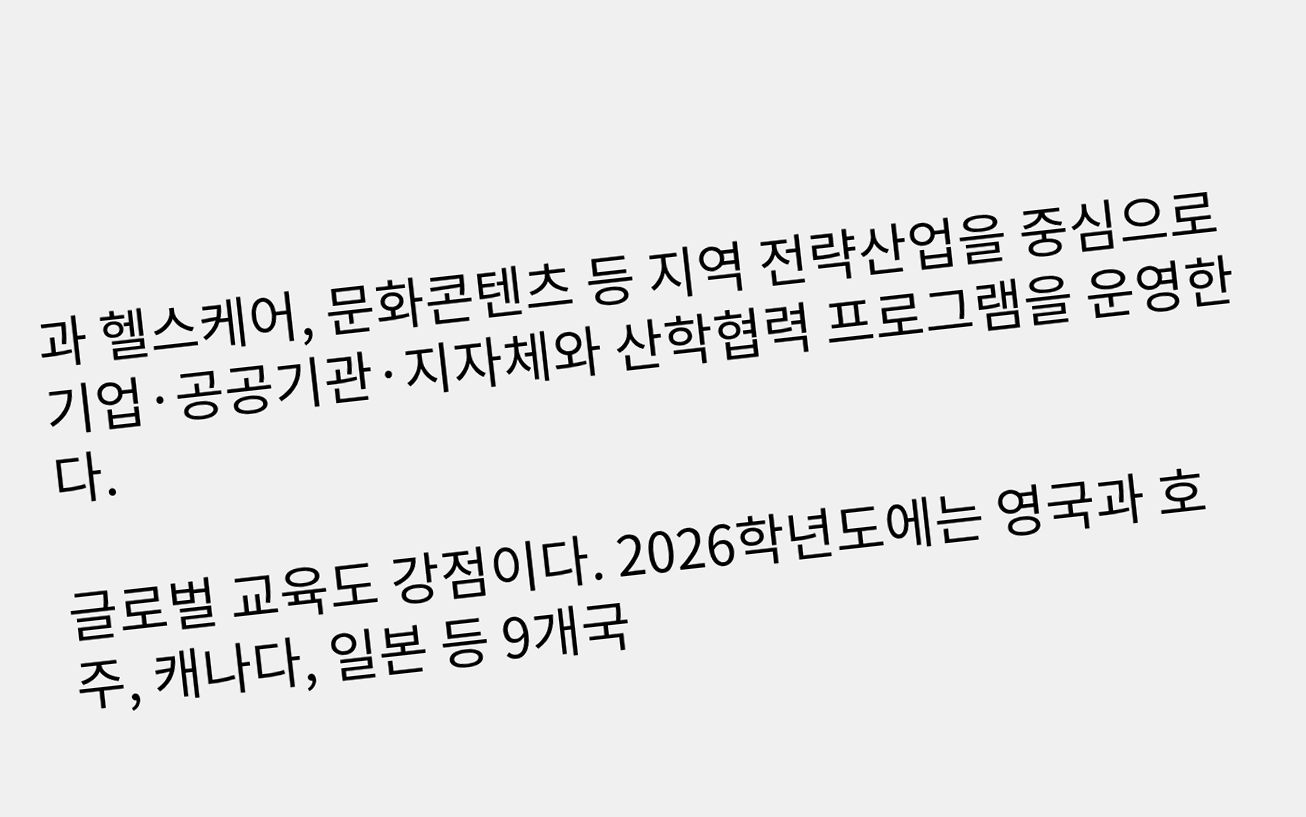과 헬스케어, 문화콘텐츠 등 지역 전략산업을 중심으로 기업·공공기관·지자체와 산학협력 프로그램을 운영한다.

글로벌 교육도 강점이다. 2026학년도에는 영국과 호주, 캐나다, 일본 등 9개국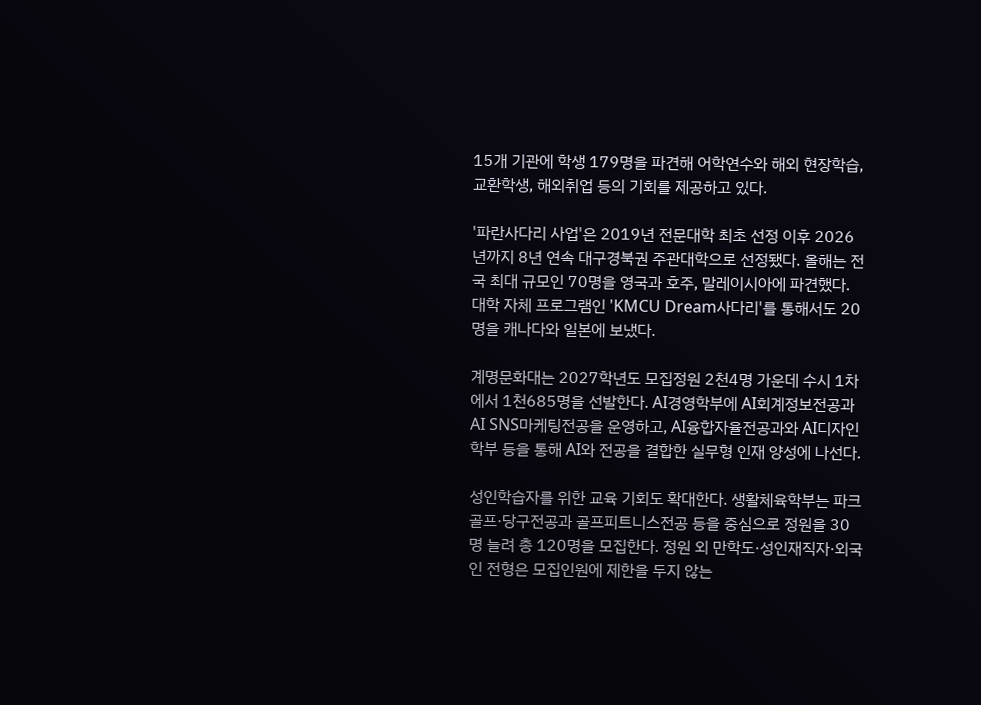15개 기관에 학생 179명을 파견해 어학연수와 해외 현장학습, 교환학생, 해외취업 등의 기회를 제공하고 있다.

'파란사다리 사업'은 2019년 전문대학 최초 선정 이후 2026년까지 8년 연속 대구경북권 주관대학으로 선정됐다. 올해는 전국 최대 규모인 70명을 영국과 호주, 말레이시아에 파견했다. 대학 자체 프로그램인 'KMCU Dream사다리'를 통해서도 20명을 캐나다와 일본에 보냈다.

계명문화대는 2027학년도 모집정원 2천4명 가운데 수시 1차에서 1천685명을 선발한다. AI경영학부에 AI회계정보전공과 AI SNS마케팅전공을 운영하고, AI융합자율전공과와 AI디자인학부 등을 통해 AI와 전공을 결합한 실무형 인재 양성에 나선다.

성인학습자를 위한 교육 기회도 확대한다. 생활체육학부는 파크골프·당구전공과 골프피트니스전공 등을 중심으로 정원을 30명 늘려 총 120명을 모집한다. 정원 외 만학도·성인재직자·외국인 전형은 모집인원에 제한을 두지 않는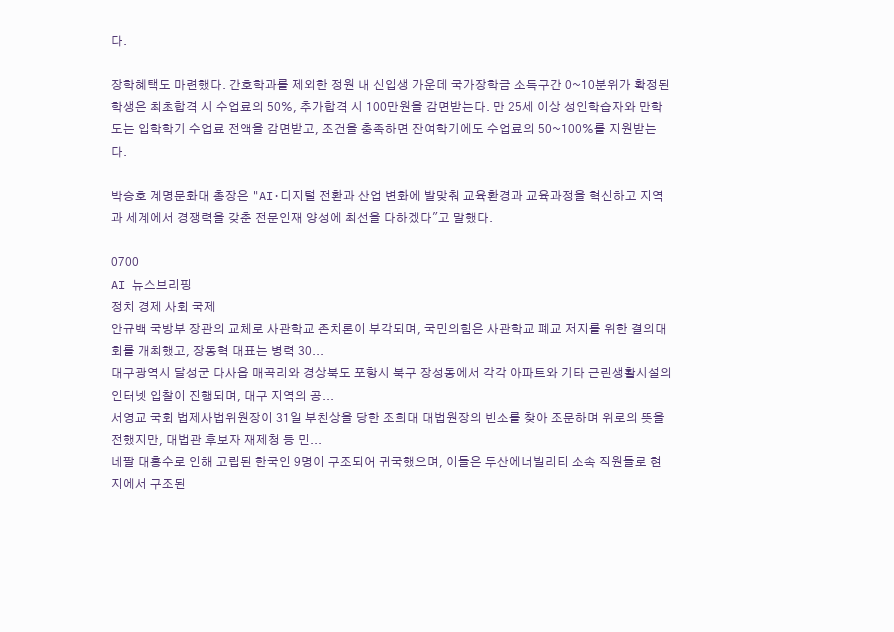다.

장학혜택도 마련했다. 간호학과를 제외한 정원 내 신입생 가운데 국가장학금 소득구간 0~10분위가 확정된 학생은 최초합격 시 수업료의 50%, 추가합격 시 100만원을 감면받는다. 만 25세 이상 성인학습자와 만학도는 입학학기 수업료 전액을 감면받고, 조건을 충족하면 잔여학기에도 수업료의 50~100%를 지원받는다.

박승호 계명문화대 총장은 "AI·디지털 전환과 산업 변화에 발맞춰 교육환경과 교육과정을 혁신하고 지역과 세계에서 경쟁력을 갖춘 전문인재 양성에 최선을 다하겠다"고 말했다.

0700
AI 뉴스브리핑
정치 경제 사회 국제
안규백 국방부 장관의 교체로 사관학교 존치론이 부각되며, 국민의힘은 사관학교 폐교 저지를 위한 결의대회를 개최했고, 장동혁 대표는 병력 30...
대구광역시 달성군 다사읍 매곡리와 경상북도 포항시 북구 장성동에서 각각 아파트와 기타 근린생활시설의 인터넷 입찰이 진행되며, 대구 지역의 공...
서영교 국회 법제사법위원장이 31일 부친상을 당한 조희대 대법원장의 빈소를 찾아 조문하며 위로의 뜻을 전했지만, 대법관 후보자 재제청 등 민...
네팔 대홍수로 인해 고립된 한국인 9명이 구조되어 귀국했으며, 이들은 두산에너빌리티 소속 직원들로 현지에서 구조된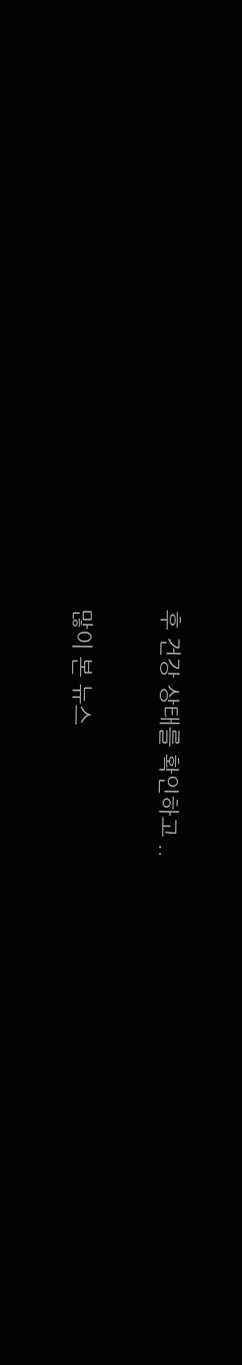후 건강 상태를 확인하고 ..

많이 본 뉴스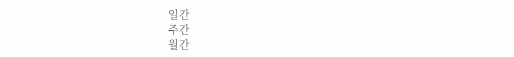일간
주간
월간